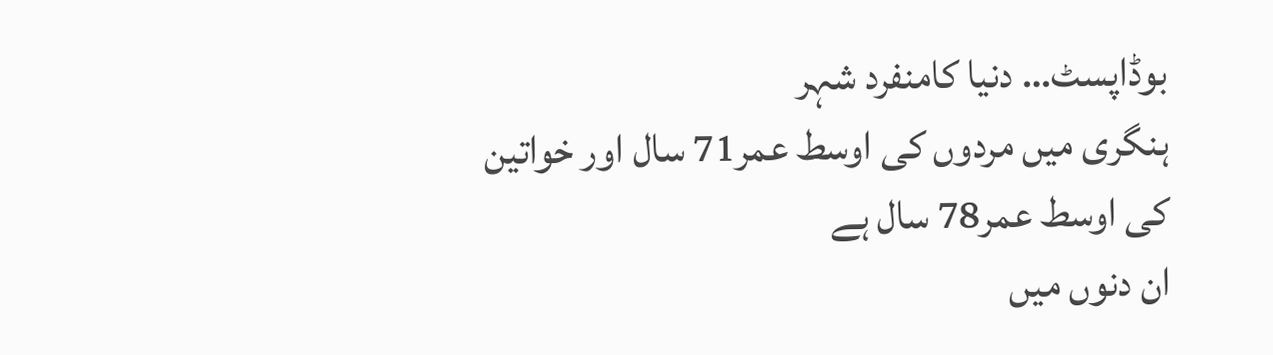بوڈاپسٹ… دنیا کامنفرد شہر
ہنگری میں مردوں کی اوسط عمر71 سال اور خواتین کی اوسط عمر78 سال ہے
ان دنوں میں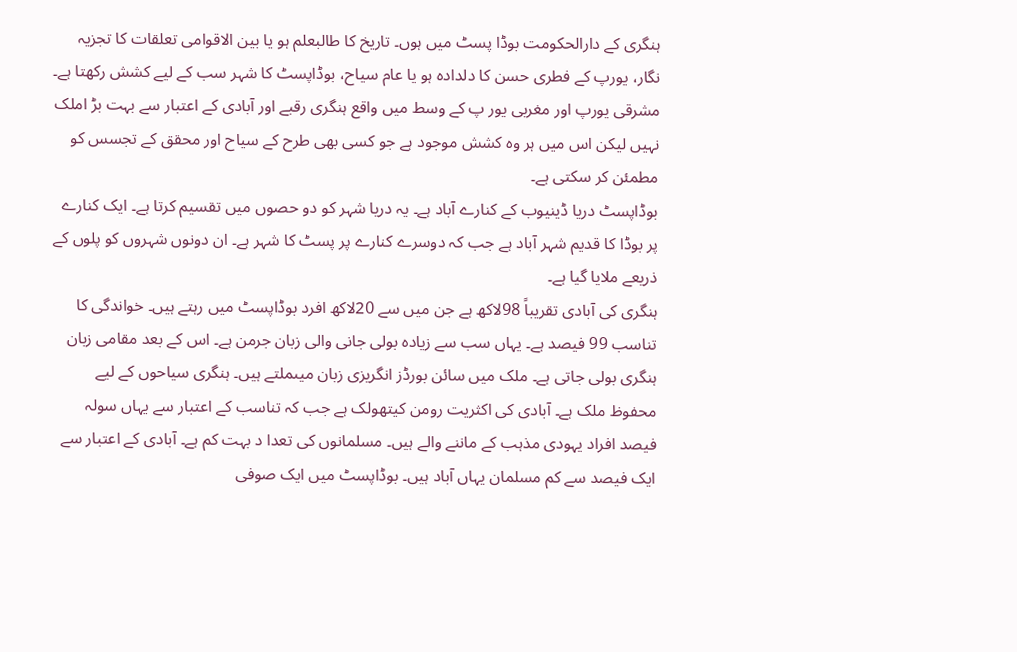ہنگری کے دارالحکومت بوڈا پسٹ میں ہوں۔ تاریخ کا طالبعلم ہو یا بین الاقوامی تعلقات کا تجزیہ نگار، یورپ کے فطری حسن کا دلدادہ ہو یا عام سیاح، بوڈاپسٹ کا شہر سب کے لیے کشش رکھتا ہے۔ مشرقی یورپ اور مغربی یور پ کے وسط میں واقع ہنگری رقبے اور آبادی کے اعتبار سے بہت بڑ املک نہیں لیکن اس میں ہر وہ کشش موجود ہے جو کسی بھی طرح کے سیاح اور محقق کے تجسس کو مطمئن کر سکتی ہے۔
بوڈاپسٹ دریا ڈینیوب کے کنارے آباد ہے۔ یہ دریا شہر کو دو حصوں میں تقسیم کرتا ہے۔ ایک کنارے پر بوڈا کا قدیم شہر آباد ہے جب کہ دوسرے کنارے پر پسٹ کا شہر ہے۔ ان دونوں شہروں کو پلوں کے ذریعے ملایا گیا ہے۔
ہنگری کی آبادی تقریباً 98لاکھ ہے جن میں سے 20لاکھ افرد بوڈاپسٹ میں رہتے ہیں۔ خواندگی کا تناسب 99 فیصد ہے۔ یہاں سب سے زیادہ بولی جانی والی زبان جرمن ہے۔ اس کے بعد مقامی زبان ہنگری بولی جاتی ہے۔ ملک میں سائن بورڈز انگریزی زبان میںملتے ہیں۔ ہنگری سیاحوں کے لیے محفوظ ملک ہے۔ آبادی کی اکثریت رومن کیتھولک ہے جب کہ تناسب کے اعتبار سے یہاں سولہ فیصد افراد یہودی مذہب کے ماننے والے ہیں۔ مسلمانوں کی تعدا د بہت کم ہے۔ آبادی کے اعتبار سے ایک فیصد سے کم مسلمان یہاں آباد ہیں۔ بوڈاپسٹ میں ایک صوفی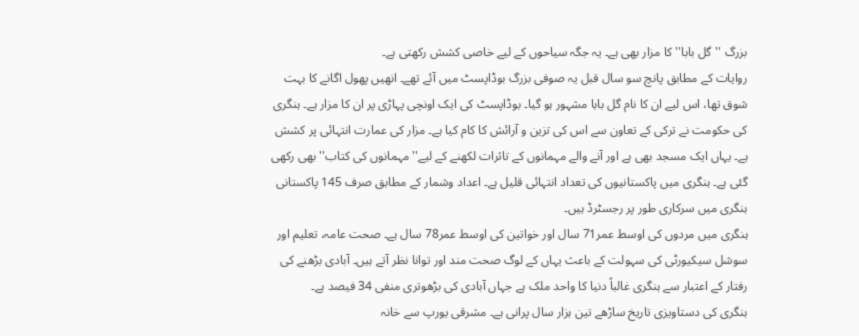بزرگ ''گل بابا'' کا مزار بھی ہے۔ یہ جگہ سیاحوں کے لیے خاصی کشش رکھتی ہے۔
روایات کے مطابق پانچ سو سال قبل یہ صوفی بزرگ بوڈاپسٹ میں آئے تھے۔ انھیں پھول اگانے کا بہت شوق تھا، اس لیے ان کا نام گل بابا مشہور ہو گیا۔ بوڈاپسٹ کی ایک اونچی پہاڑی پر ان کا مزار ہے۔ ہنگری کی حکومت نے ترکی کے تعاون سے اس کی تزین و آرائش کا کام کیا ہے۔ مزار کی عمارت انتہائی پر کشش ہے۔ یہاں ایک مسجد بھی ہے اور آنے والے مہمانوں کے تاثرات لکھنے کے لیے''مہمانوں کی کتاب'' بھی رکھی گئی ہے۔ ہنگری میں پاکستانیوں کی تعداد انتہائی قلیل ہے۔ اعداد وشمار کے مطابق صرف 145 پاکستانی ہنگری میں سرکاری طور پر رجسٹرڈ ہیں۔
ہنگری میں مردوں کی اوسط عمر71 سال اور خواتین کی اوسط عمر78 سال ہے۔ صحت عامہ، تعلیم اور سوشل سیکیورٹی کی سہولت کے باعث یہاں کے لوگ صحت مند اور توانا نظر آتے ہیں۔ آبادی بڑھنے کی رفتار کے اعتبار سے ہنگری غالباً دنیا کا واحد ملک ہے جہاں آبادی کی بڑھوتری منفی 34 فیصد ہے۔
ہنگری کی دستاویزی تاریخ ساڑھے تین ہزار سال پرانی ہے۔ مشرقی یورپ سے خانہ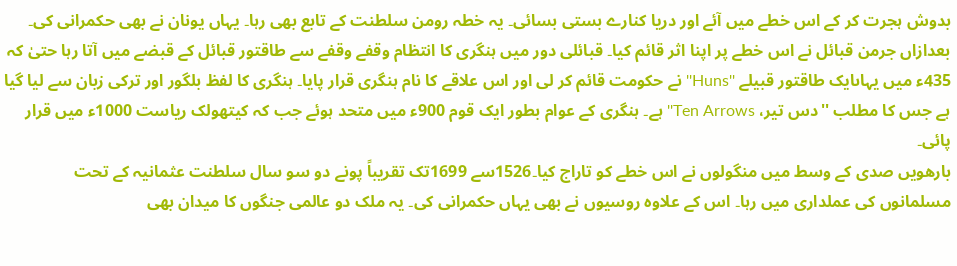بدوش ہجرت کر کے اس خطے میں آئے اور دریا کنارے بستی بسائی۔ یہ خطہ رومن سلطنت کے تابع بھی رہا۔ یہاں یونان نے بھی حکمرانی کی۔ بعدازاں جرمن قبائل نے اس خطے پر اپنا اثر قائم کیا۔ قبائلی دور میں ہنگری کا انتظام وقفے وقفے سے طاقتور قبائل کے قبضے میں آتا رہا حتیٰ کہ 435ء میں یہاںایک طاقتور قبیلے ''Huns'' نے حکومت قائم کر لی اور اس علاقے کا نام ہنگری قرار پایا۔ ہنگری کا لفظ بلگور اور ترکی زبان سے لیا گیا ہے جس کا مطلب ''دس تیر، Ten Arrows'' ہے۔ ہنگری کے عوام بطور ایک قوم 900ء میں متحد ہوئے جب کہ کیتھولک ریاست 1000ء میں قرار پائی۔
بارھویں صدی کے وسط میں منگولوں نے اس خطے کو تاراج کیا۔1526سے 1699تک تقریباً پونے دو سو سال سلطنت عثمانیہ کے تحت مسلمانوں کی عملداری میں رہا۔ اس کے علاوہ روسیوں نے بھی یہاں حکمرانی کی۔ یہ ملک دو عالمی جنگوں کا میدان بھی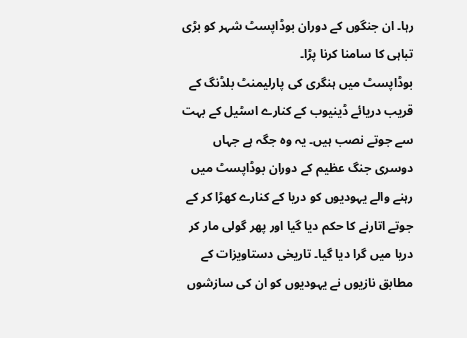رہا۔ ان جنگوں کے دوران بوڈاپسٹ شہر کو بڑی تباہی کا سامنا کرنا پڑا۔
بوڈاپسٹ میں ہنگری کی پارلیمنٹ بلڈنگ کے قریب دریائے ڈینیوب کے کنارے اسٹیل کے بہت سے جوتے نصب ہیں۔ یہ وہ جگہ ہے جہاں دوسری جنگ عظیم کے دوران بوڈاپسٹ میں رہنے والے یہودیوں کو دریا کے کنارے کھڑا کر کے جوتے اتارنے کا حکم دیا گیا اور پھر گولی مار کر دریا میں گرا دیا گیا۔ تاریخی دستاویزات کے مطابق نازیوں نے یہودیوں کو ان کی سازشوں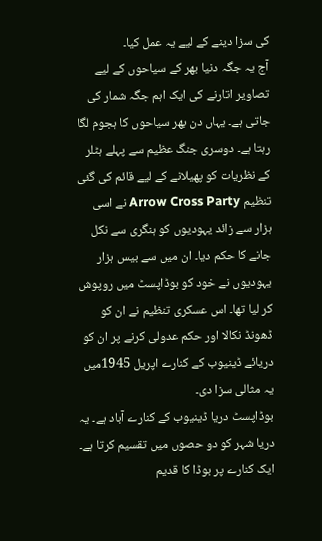کی سزا دینے کے لیے یہ عمل کیا۔
آج یہ جگہ دنیا بھر کے سیاحوں کے لیے تصاویر اتارنے کی ایک اہم جگہ شمار کی جاتی ہے۔ یہاں دن بھر سیاحوں کا ہجوم لگا رہتا ہے۔ دوسری جنگ عظیم سے پہلے ہٹلر کے نظریات کو پھیلانے کے لیے قائم کی گئی تنظیم Arrow Cross Party نے اسی ہزار سے زائد یہودیوں کو ہنگری سے نکل جانے کا حکم دیا۔ ان میں سے بیس ہزار یہودیوں نے خود کو بوڈاپسٹ میں روپوش کر لیا تھا۔ اس عسکری تنظیم نے ان کو ڈھونڈ نکالا اور حکم عدولی کرنے پر ان کو دریائے ڈینیوب کے کنارے اپریل 1945میں یہ مثالی سزا دی۔
بوڈاپسٹ دریا ڈینیوب کے کنارے آباد ہے۔ یہ دریا شہر کو دو حصوں میں تقسیم کرتا ہے۔ ایک کنارے پر بوڈا کا قدیم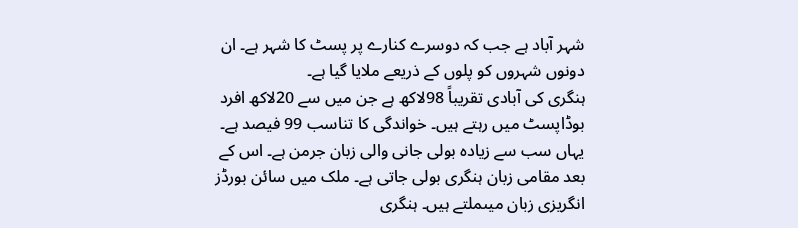شہر آباد ہے جب کہ دوسرے کنارے پر پسٹ کا شہر ہے۔ ان دونوں شہروں کو پلوں کے ذریعے ملایا گیا ہے۔
ہنگری کی آبادی تقریباً 98لاکھ ہے جن میں سے 20لاکھ افرد بوڈاپسٹ میں رہتے ہیں۔ خواندگی کا تناسب 99 فیصد ہے۔ یہاں سب سے زیادہ بولی جانی والی زبان جرمن ہے۔ اس کے بعد مقامی زبان ہنگری بولی جاتی ہے۔ ملک میں سائن بورڈز انگریزی زبان میںملتے ہیں۔ ہنگری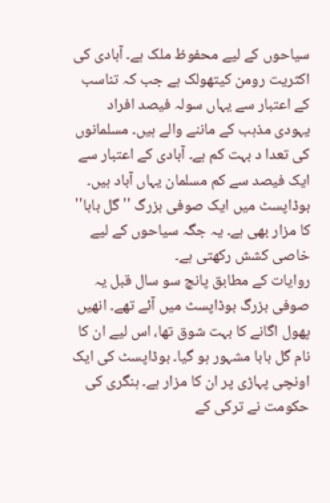سیاحوں کے لیے محفوظ ملک ہے۔ آبادی کی اکثریت رومن کیتھولک ہے جب کہ تناسب کے اعتبار سے یہاں سولہ فیصد افراد یہودی مذہب کے ماننے والے ہیں۔ مسلمانوں کی تعدا د بہت کم ہے۔ آبادی کے اعتبار سے ایک فیصد سے کم مسلمان یہاں آباد ہیں۔ بوڈاپسٹ میں ایک صوفی بزرگ ''گل بابا'' کا مزار بھی ہے۔ یہ جگہ سیاحوں کے لیے خاصی کشش رکھتی ہے۔
روایات کے مطابق پانچ سو سال قبل یہ صوفی بزرگ بوڈاپسٹ میں آئے تھے۔ انھیں پھول اگانے کا بہت شوق تھا، اس لیے ان کا نام گل بابا مشہور ہو گیا۔ بوڈاپسٹ کی ایک اونچی پہاڑی پر ان کا مزار ہے۔ ہنگری کی حکومت نے ترکی کے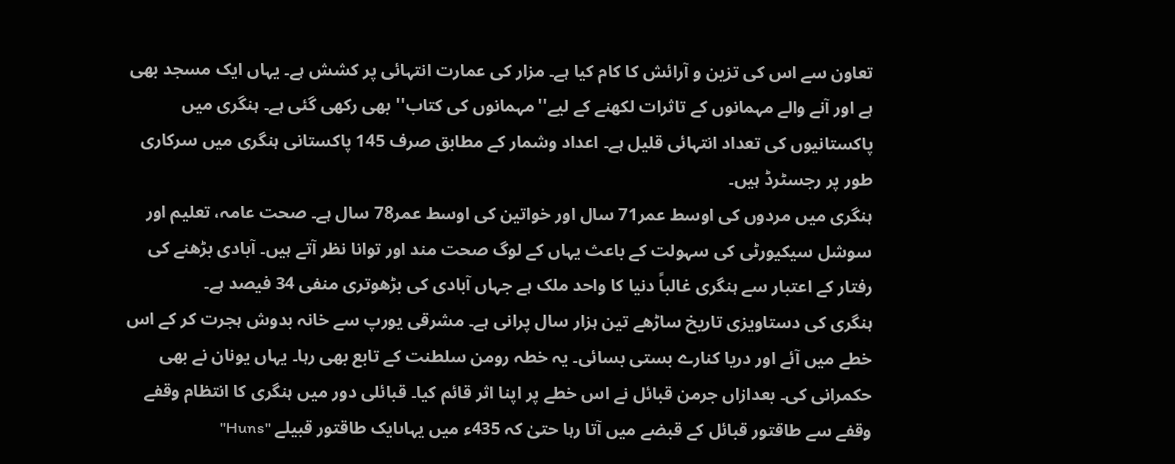تعاون سے اس کی تزین و آرائش کا کام کیا ہے۔ مزار کی عمارت انتہائی پر کشش ہے۔ یہاں ایک مسجد بھی ہے اور آنے والے مہمانوں کے تاثرات لکھنے کے لیے''مہمانوں کی کتاب'' بھی رکھی گئی ہے۔ ہنگری میں پاکستانیوں کی تعداد انتہائی قلیل ہے۔ اعداد وشمار کے مطابق صرف 145 پاکستانی ہنگری میں سرکاری طور پر رجسٹرڈ ہیں۔
ہنگری میں مردوں کی اوسط عمر71 سال اور خواتین کی اوسط عمر78 سال ہے۔ صحت عامہ، تعلیم اور سوشل سیکیورٹی کی سہولت کے باعث یہاں کے لوگ صحت مند اور توانا نظر آتے ہیں۔ آبادی بڑھنے کی رفتار کے اعتبار سے ہنگری غالباً دنیا کا واحد ملک ہے جہاں آبادی کی بڑھوتری منفی 34 فیصد ہے۔
ہنگری کی دستاویزی تاریخ ساڑھے تین ہزار سال پرانی ہے۔ مشرقی یورپ سے خانہ بدوش ہجرت کر کے اس خطے میں آئے اور دریا کنارے بستی بسائی۔ یہ خطہ رومن سلطنت کے تابع بھی رہا۔ یہاں یونان نے بھی حکمرانی کی۔ بعدازاں جرمن قبائل نے اس خطے پر اپنا اثر قائم کیا۔ قبائلی دور میں ہنگری کا انتظام وقفے وقفے سے طاقتور قبائل کے قبضے میں آتا رہا حتیٰ کہ 435ء میں یہاںایک طاقتور قبیلے ''Huns''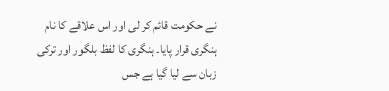نے حکومت قائم کر لی اور اس علاقے کا نام ہنگری قرار پایا۔ ہنگری کا لفظ بلگور اور ترکی زبان سے لیا گیا ہے جس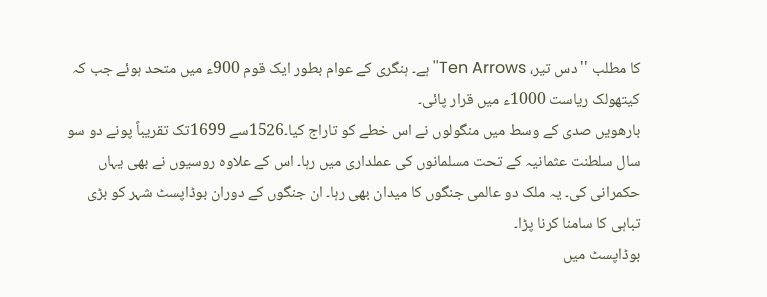کا مطلب ''دس تیر، Ten Arrows'' ہے۔ ہنگری کے عوام بطور ایک قوم 900ء میں متحد ہوئے جب کہ کیتھولک ریاست 1000ء میں قرار پائی۔
بارھویں صدی کے وسط میں منگولوں نے اس خطے کو تاراج کیا۔1526سے 1699تک تقریباً پونے دو سو سال سلطنت عثمانیہ کے تحت مسلمانوں کی عملداری میں رہا۔ اس کے علاوہ روسیوں نے بھی یہاں حکمرانی کی۔ یہ ملک دو عالمی جنگوں کا میدان بھی رہا۔ ان جنگوں کے دوران بوڈاپسٹ شہر کو بڑی تباہی کا سامنا کرنا پڑا۔
بوڈاپسٹ میں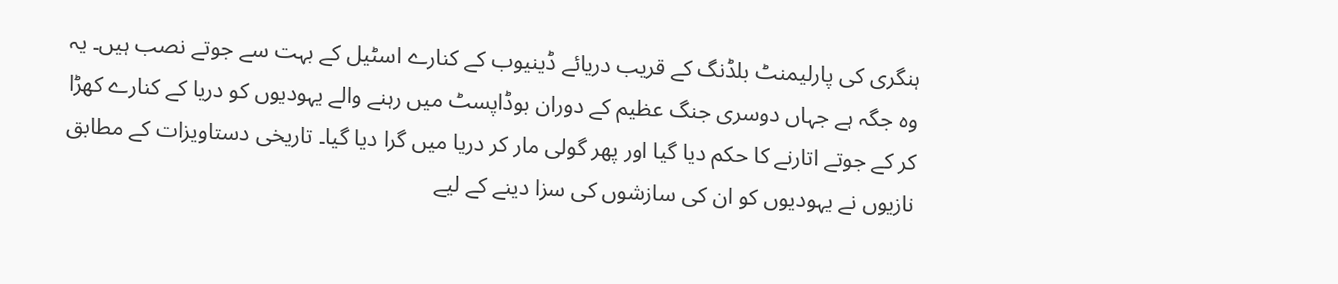ہنگری کی پارلیمنٹ بلڈنگ کے قریب دریائے ڈینیوب کے کنارے اسٹیل کے بہت سے جوتے نصب ہیں۔ یہ وہ جگہ ہے جہاں دوسری جنگ عظیم کے دوران بوڈاپسٹ میں رہنے والے یہودیوں کو دریا کے کنارے کھڑا کر کے جوتے اتارنے کا حکم دیا گیا اور پھر گولی مار کر دریا میں گرا دیا گیا۔ تاریخی دستاویزات کے مطابق نازیوں نے یہودیوں کو ان کی سازشوں کی سزا دینے کے لیے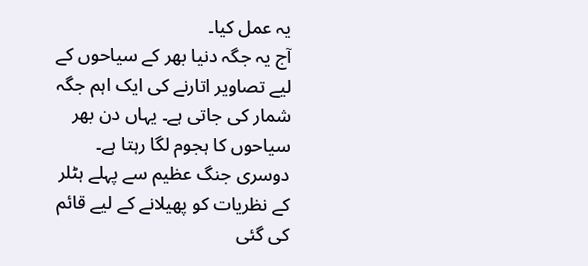یہ عمل کیا۔
آج یہ جگہ دنیا بھر کے سیاحوں کے لیے تصاویر اتارنے کی ایک اہم جگہ شمار کی جاتی ہے۔ یہاں دن بھر سیاحوں کا ہجوم لگا رہتا ہے۔ دوسری جنگ عظیم سے پہلے ہٹلر کے نظریات کو پھیلانے کے لیے قائم کی گئی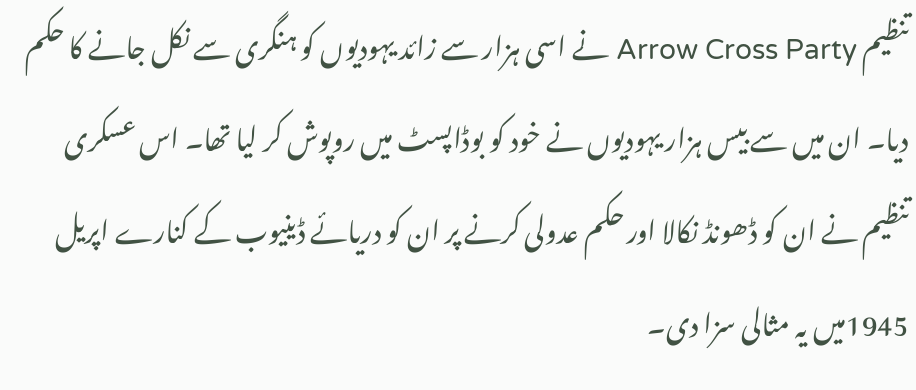تنظیم Arrow Cross Party نے اسی ہزار سے زائد یہودیوں کو ہنگری سے نکل جانے کا حکم دیا۔ ان میں سے بیس ہزار یہودیوں نے خود کو بوڈاپسٹ میں روپوش کر لیا تھا۔ اس عسکری تنظیم نے ان کو ڈھونڈ نکالا اور حکم عدولی کرنے پر ان کو دریائے ڈینیوب کے کنارے اپریل 1945میں یہ مثالی سزا دی۔